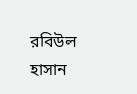রবিউল হাসান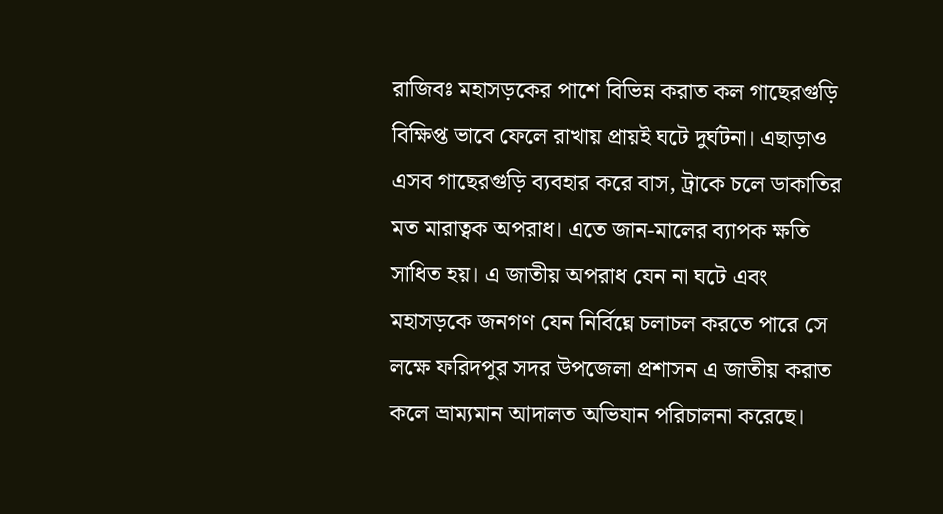রাজিবঃ মহাসড়কের পাশে বিভিন্ন করাত কল গাছেরগুড়ি বিক্ষিপ্ত ভাবে ফেলে রাখায় প্রায়ই ঘটে দুর্ঘটনা। এছাড়াও এসব গাছেরগুড়ি ব্যবহার করে বাস, ট্রাকে চলে ডাকাতির মত মারাত্বক অপরাধ। এতে জান-মালের ব্যাপক ক্ষতি সাধিত হয়। এ জাতীয় অপরাধ যেন না ঘটে এবং মহাসড়কে জনগণ যেন নির্বিঘ্নে চলাচল করতে পারে সে লক্ষে ফরিদপুর সদর উপজেলা প্রশাসন এ জাতীয় করাত কলে ভ্রাম্যমান আদালত অভিযান পরিচালনা করেছে।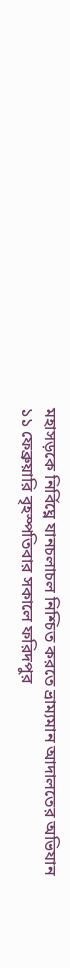মহাসড়কে নির্বিঘ্নে যানচলাচল নিশ্চিত করতে ভ্রাম্যমান আদালতের অভিযান
১১ ফেব্রুয়ারি বৃহস্পতিবার সকালে ফরিদপুর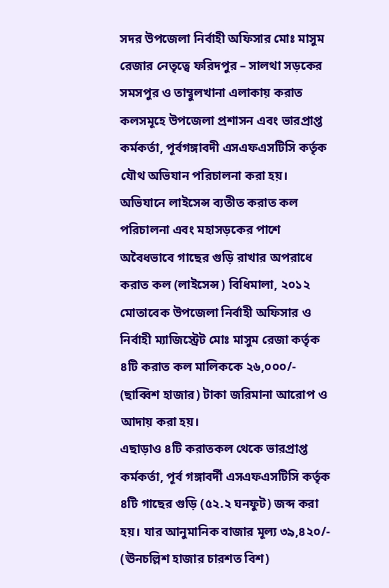সদর উপজেলা নির্বাহী অফিসার মোঃ মাসুম রেজার নেতৃত্বে ফরিদপুর – সালথা সড়কের সমসপুর ও তাম্বুলখানা এলাকায় করাত কলসমূহে উপজেলা প্রশাসন এবং ভারপ্রাপ্ত কর্মকর্তা, পূর্বগঙ্গাবদী এসএফএসটিসি কর্তৃক যৌথ অভিযান পরিচালনা করা হয়।
অভিযানে লাইসেন্স ব্যতীত করাত কল পরিচালনা এবং মহাসড়কের পাশে অবৈধভাবে গাছের গুড়ি রাখার অপরাধে করাত কল (লাইসেন্স) বিধিমালা, ২০১২ মোতাবেক উপজেলা নির্বাহী অফিসার ও নির্বাহী ম্যাজিস্ট্রেট মোঃ মাসুম রেজা কর্তৃক ৪টি করাত কল মালিককে ২৬,০০০/- (ছাব্বিশ হাজার) টাকা জরিমানা আরোপ ও আদায় করা হয়।
এছাড়াও ৪টি করাতকল থেকে ভারপ্রাপ্ত কর্মকর্তা, পূর্ব গঙ্গাবর্দী এসএফএসটিসি কর্তৃক ৪টি গাছের গুড়ি (৫২.২ ঘনফুট) জব্দ করা হয়। যার আনুমানিক বাজার মূল্য ৩৯,৪২০/- (ঊনচল্লিশ হাজার চারশত বিশ)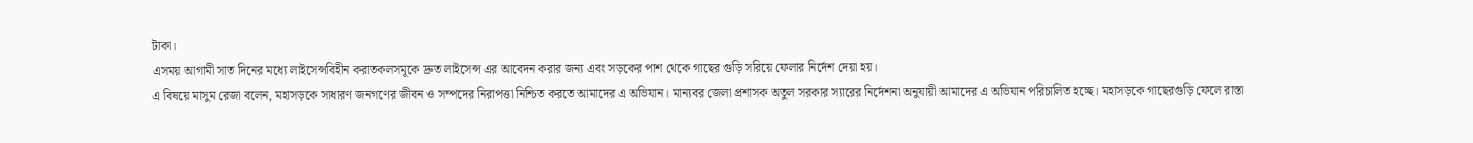টাকা।
এসময় আগামী সাত দিনের মধ্যে লাইসেন্সবিহীন করাতকলসমূকে দ্রুত লাইসেন্স এর আবেদন করার জন্য এবং সড়কের পাশ থেকে গাছের গুড়ি সরিয়ে ফেলার নির্দেশ দেয়া হয়।
এ বিষয়ে মাসুম রেজা বলেন, মহাসড়কে সাধারণ জনগণের জীবন ও সম্পদের নিরাপত্তা নিশ্চিত করতে আমাদের এ অভিযান। মান্যবর জেলা প্রশাসক অতুল সরকার স্যারের নির্দেশনা অনুযায়ী আমাদের এ অভিযান পরিচালিত হচ্ছে। মহাসড়কে গাছেরগুড়ি ফেলে রাস্তা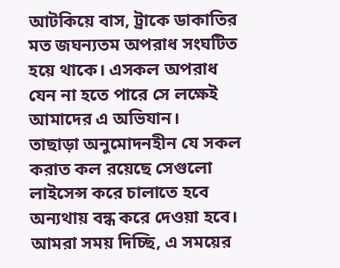আটকিয়ে বাস, ট্রাকে ডাকাতির মত জঘন্যতম অপরাধ সংঘটিত হয়ে থাকে। এসকল অপরাধ যেন না হতে পারে সে লক্ষেই আমাদের এ অভিযান।
তাছাড়া অনুমোদনহীন যে সকল করাত কল রয়েছে সেগুলো লাইসেন্স করে চালাতে হবে অন্যথায় বন্ধ করে দেওয়া হবে। আমরা সময় দিচ্ছি, এ সময়ের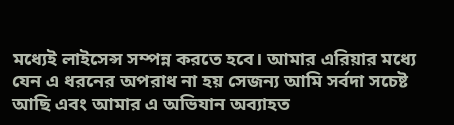মধ্যেই লাইসেন্স সম্পন্ন করতে হবে। আমার এরিয়ার মধ্যে যেন এ ধরনের অপরাধ না হয় সেজন্য আমি সর্বদা সচেষ্ট আছি এবং আমার এ অভিযান অব্যাহত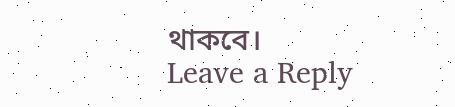থাকবে।
Leave a Reply